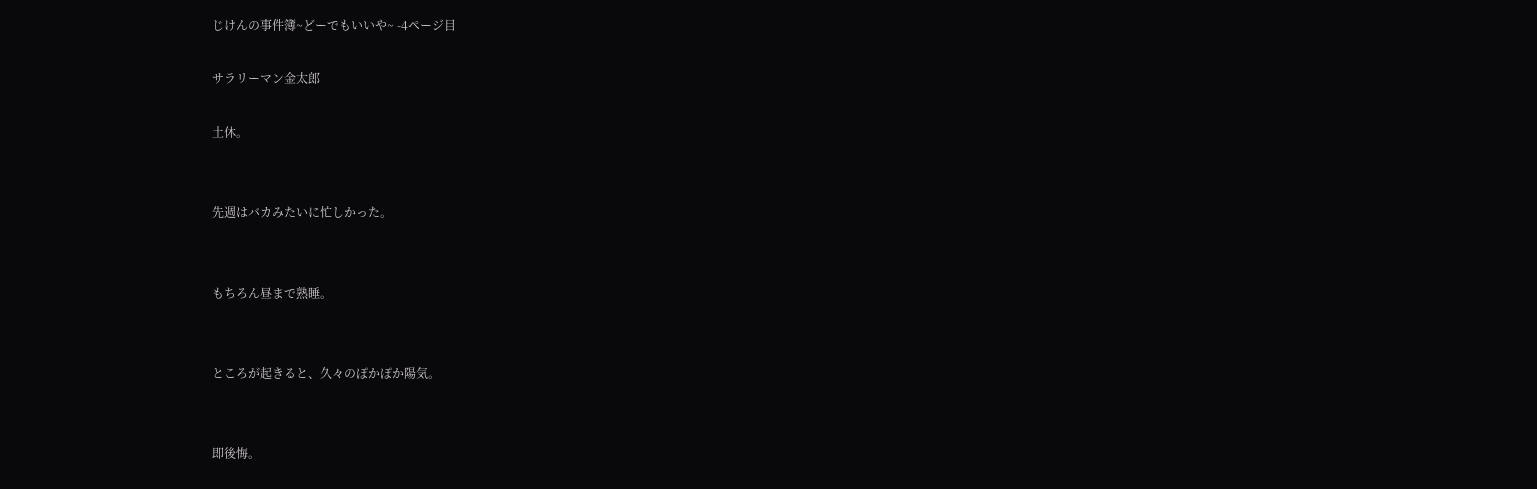じけんの事件簿~どーでもいいや~ -4ページ目

サラリーマン金太郎

土休。


先週はバカみたいに忙しかった。


もちろん昼まで熟睡。


ところが起きると、久々のぽかぽか陽気。


即後悔。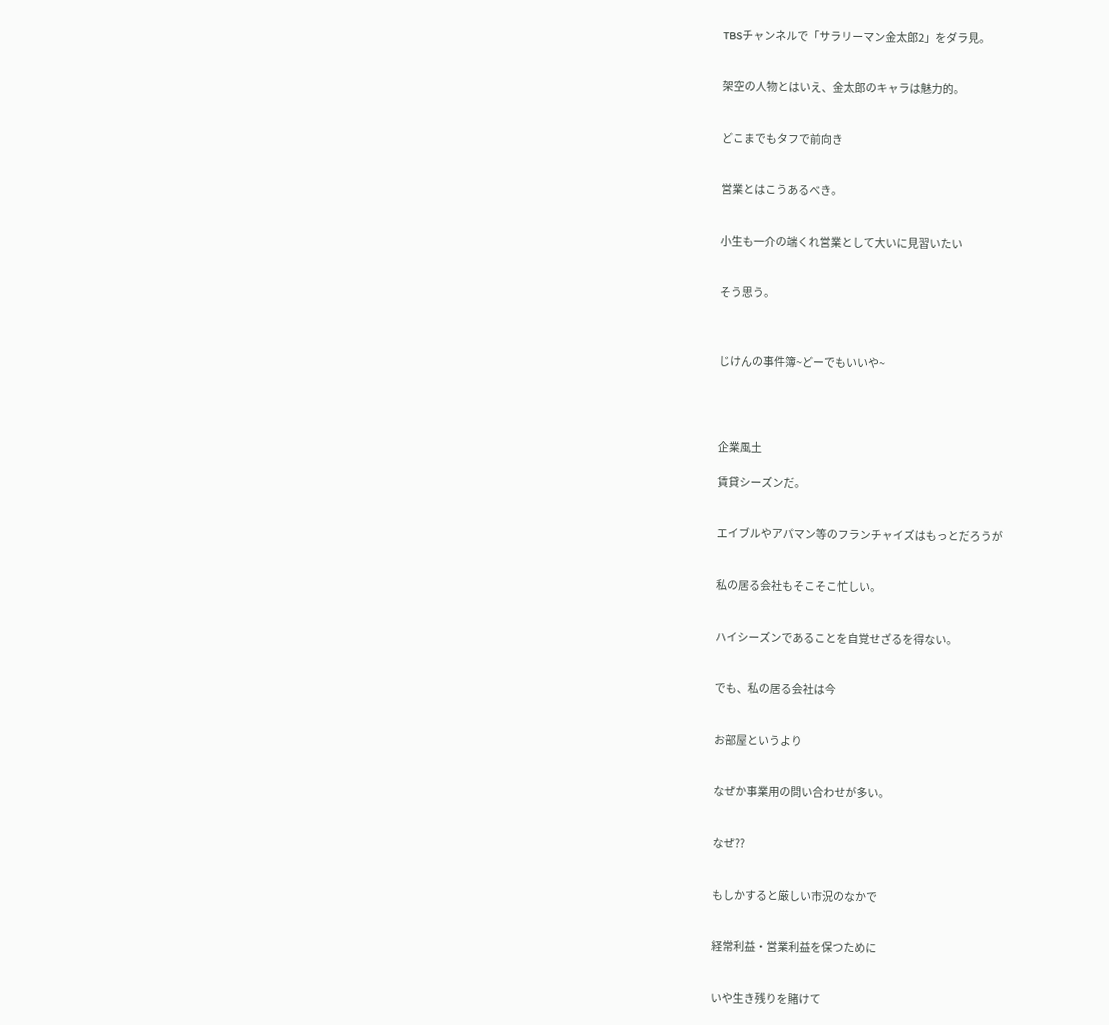TBSチャンネルで「サラリーマン金太郎2」をダラ見。


架空の人物とはいえ、金太郎のキャラは魅力的。


どこまでもタフで前向き


営業とはこうあるべき。


小生も一介の端くれ営業として大いに見習いたい


そう思う。



じけんの事件簿~どーでもいいや~




企業風土

賃貸シーズンだ。


エイブルやアパマン等のフランチャイズはもっとだろうが


私の居る会社もそこそこ忙しい。


ハイシーズンであることを自覚せざるを得ない。


でも、私の居る会社は今


お部屋というより


なぜか事業用の問い合わせが多い。


なぜ??


もしかすると厳しい市況のなかで


経常利益・営業利益を保つために


いや生き残りを賭けて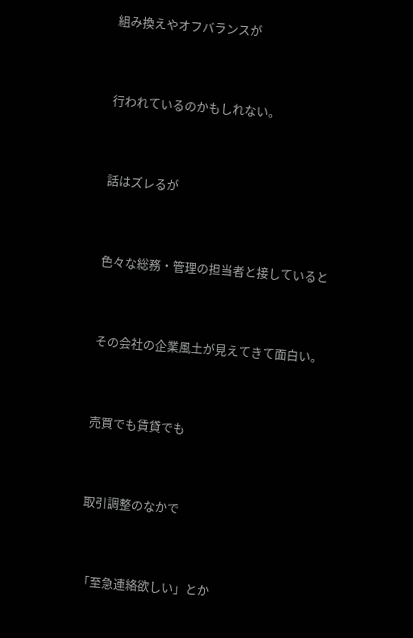組み換えやオフバランスが


行われているのかもしれない。


話はズレるが


色々な総務・管理の担当者と接していると


その会社の企業風土が見えてきて面白い。


売買でも賃貸でも


取引調整のなかで


「至急連絡欲しい」とか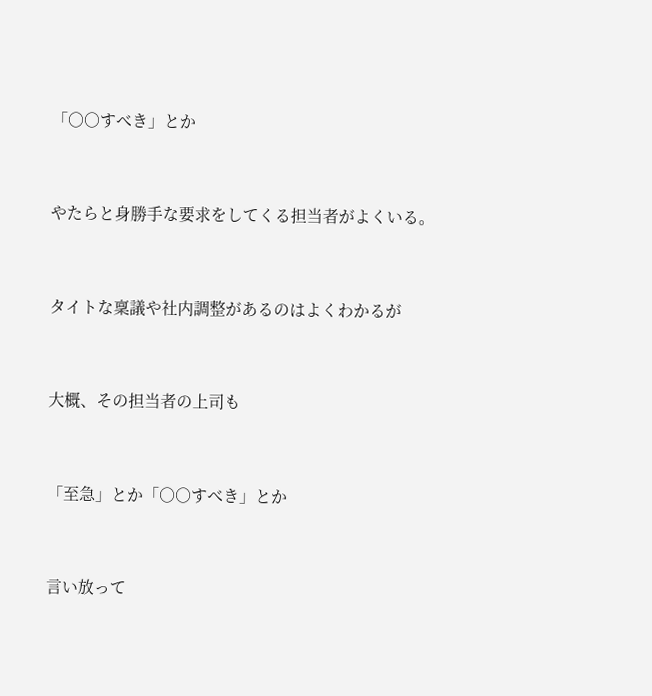「○○すべき」とか


やたらと身勝手な要求をしてくる担当者がよくいる。


タイトな稟議や社内調整があるのはよくわかるが


大概、その担当者の上司も


「至急」とか「○○すべき」とか


言い放って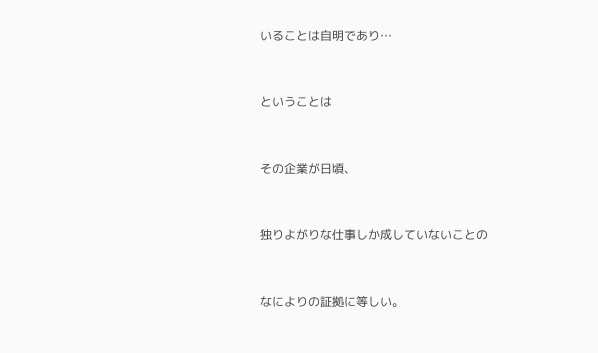いることは自明であり…


ということは


その企業が日頃、


独りよがりな仕事しか成していないことの


なによりの証拠に等しい。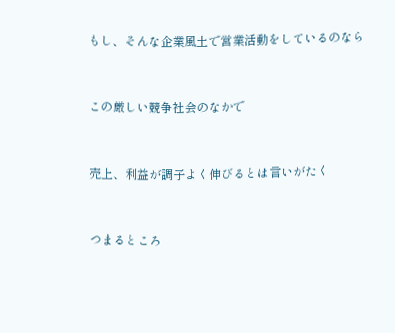もし、そんな企業風土で営業活動をしているのなら


この厳しい競争社会のなかで


売上、利益が調子よく伸びるとは言いがたく


つまるところ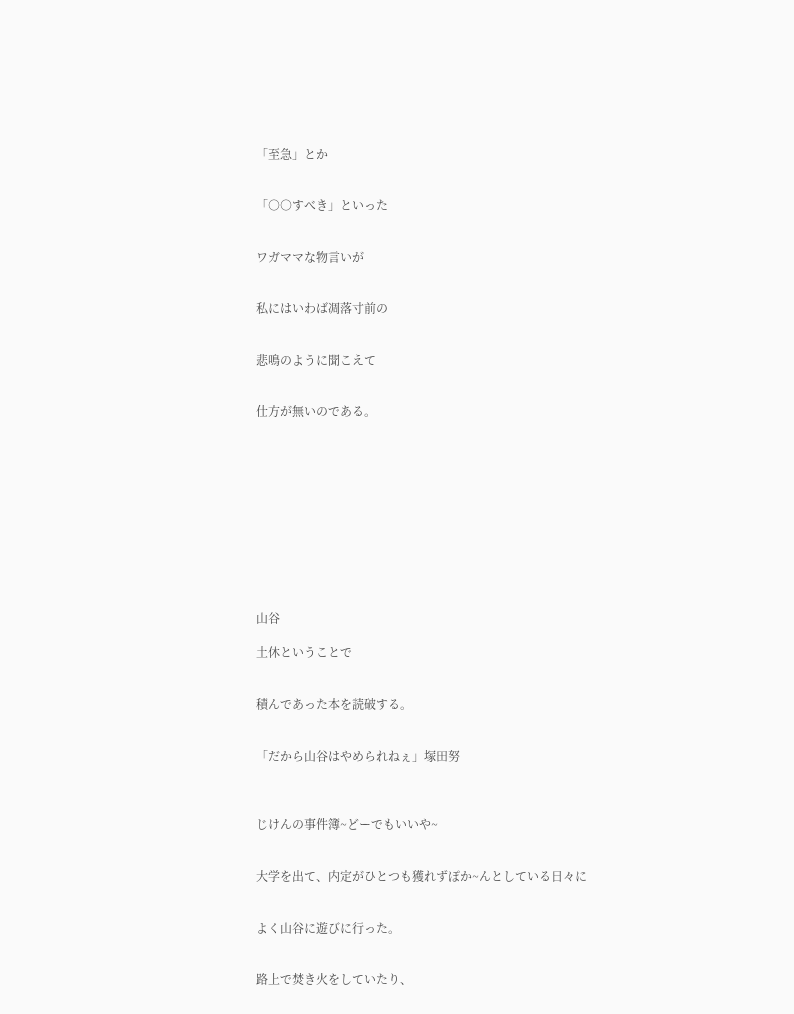「至急」とか


「○○すべき」といった


ワガママな物言いが


私にはいわば凋落寸前の


悲鳴のように聞こえて


仕方が無いのである。











山谷

土休ということで


積んであった本を読破する。


「だから山谷はやめられねぇ」塚田努



じけんの事件簿~どーでもいいや~


大学を出て、内定がひとつも獲れずぽか~んとしている日々に


よく山谷に遊びに行った。


路上で焚き火をしていたり、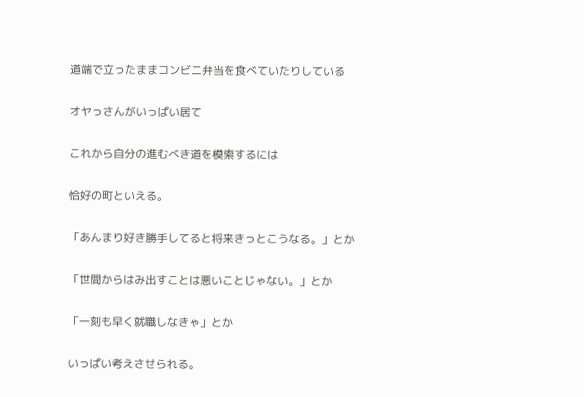道端で立ったままコンビニ弁当を食べていたりしている


オヤっさんがいっぱい居て


これから自分の進むべき道を模索するには


恰好の町といえる。


「あんまり好き勝手してると将来きっとこうなる。」とか


「世間からはみ出すことは悪いことじゃない。」とか


「一刻も早く就職しなきゃ」とか


いっぱい考えさせられる。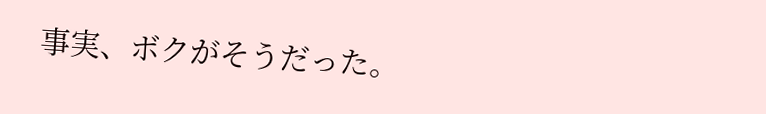事実、ボクがそうだった。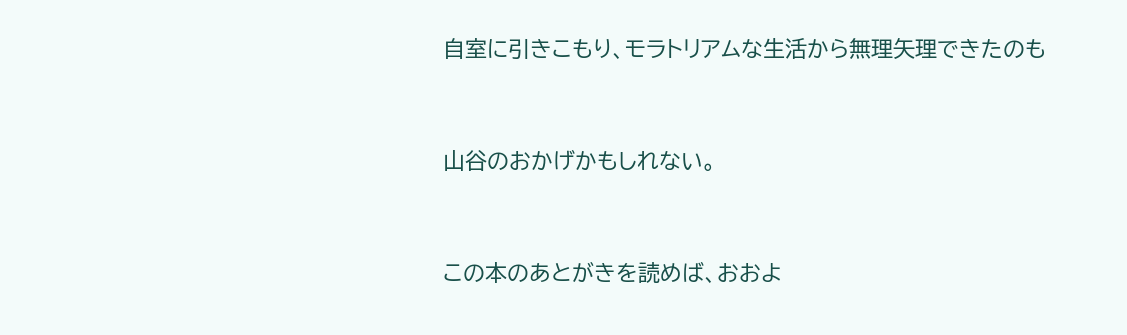自室に引きこもり、モラトリアムな生活から無理矢理できたのも


山谷のおかげかもしれない。


この本のあとがきを読めば、おおよ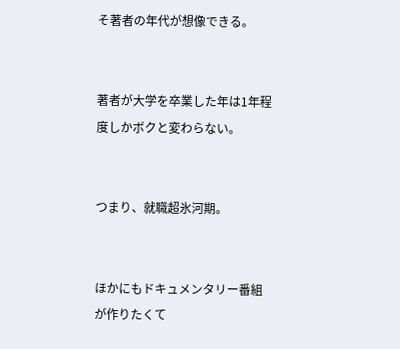そ著者の年代が想像できる。


著者が大学を卒業した年は1年程度しかボクと変わらない。


つまり、就職超氷河期。


ほかにもドキュメンタリー番組が作りたくて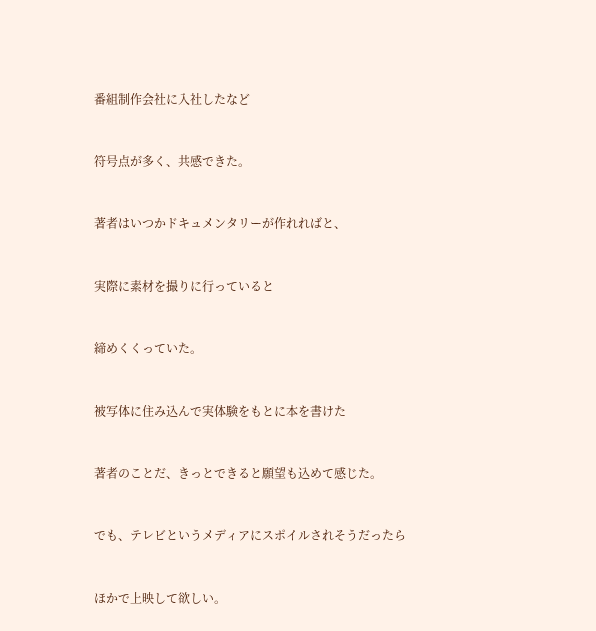番組制作会社に入社したなど


符号点が多く、共感できた。


著者はいつかドキュメンタリーが作れればと、


実際に素材を撮りに行っていると


締めくくっていた。


被写体に住み込んで実体験をもとに本を書けた


著者のことだ、きっとできると願望も込めて感じた。


でも、テレビというメディアにスポイルされそうだったら


ほかで上映して欲しい。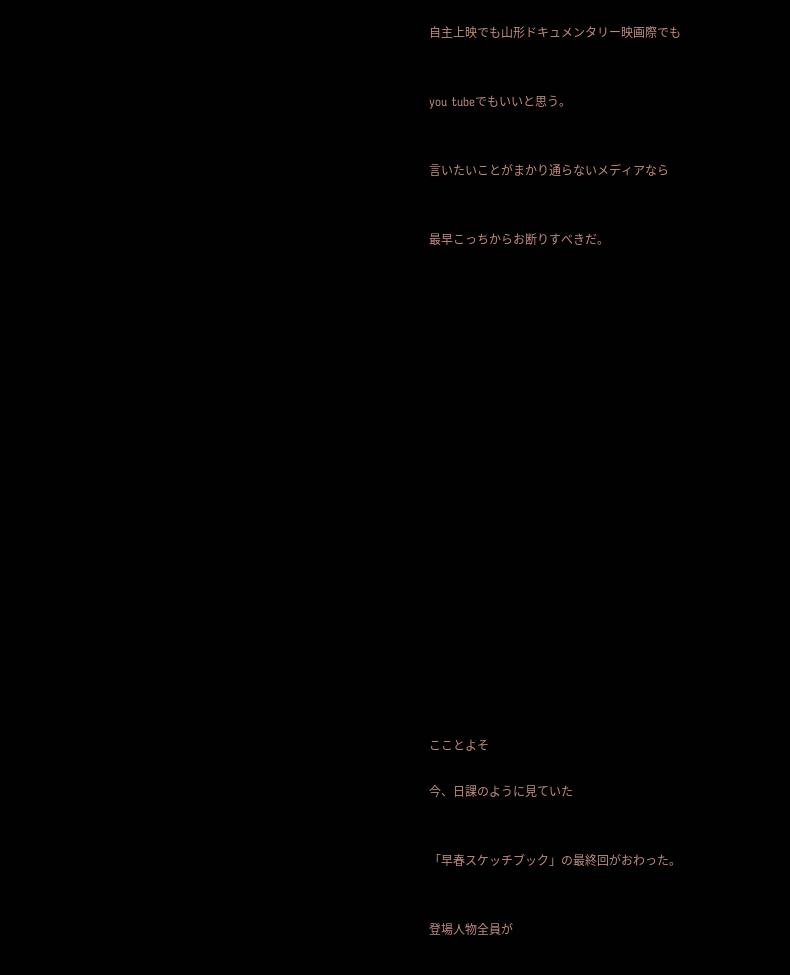自主上映でも山形ドキュメンタリー映画際でも


you tubeでもいいと思う。


言いたいことがまかり通らないメディアなら


最早こっちからお断りすべきだ。





















こことよそ

今、日課のように見ていた


「早春スケッチブック」の最終回がおわった。


登場人物全員が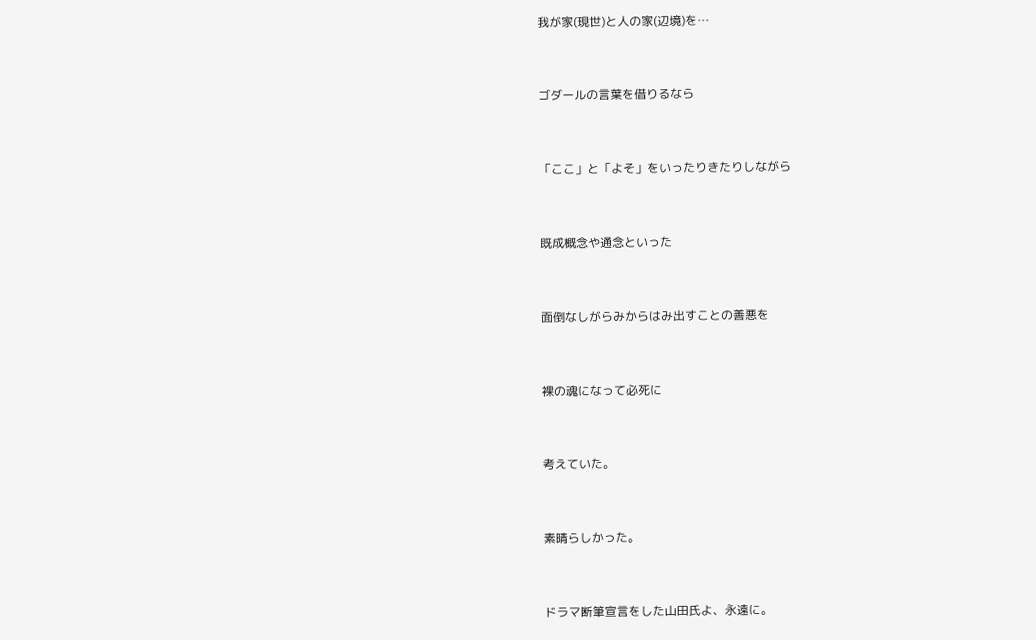我が家(現世)と人の家(辺境)を…


ゴダールの言葉を借りるなら


「ここ」と「よそ」をいったりきたりしながら


既成概念や通念といった


面倒なしがらみからはみ出すことの善悪を


裸の魂になって必死に


考えていた。


素晴らしかった。


ドラマ断筆宣言をした山田氏よ、永遠に。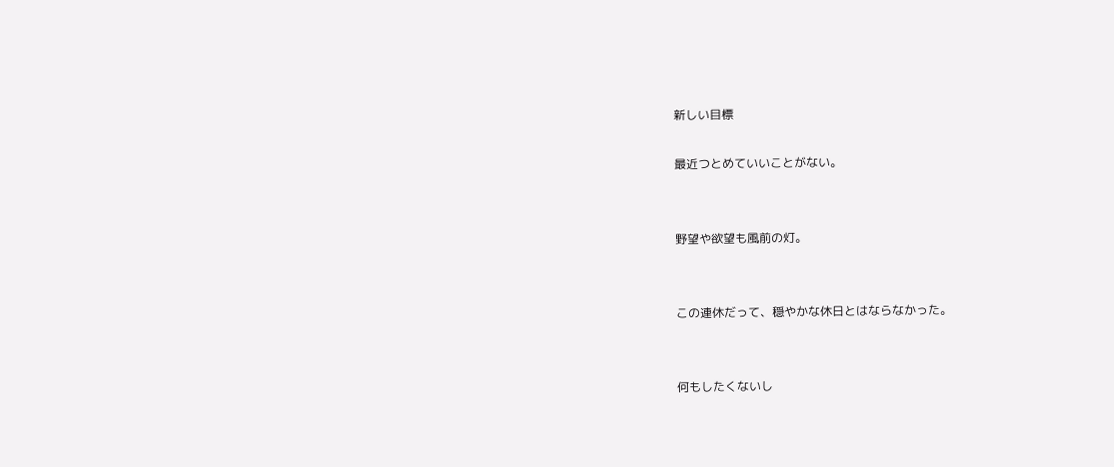新しい目標

最近つとめていいことがない。


野望や欲望も風前の灯。


この連休だって、穏やかな休日とはならなかった。


何もしたくないし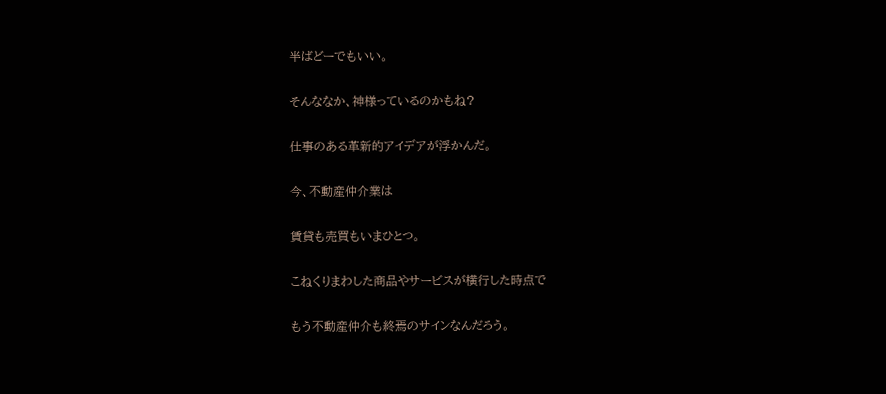半ばどーでもいい。


そんななか、神様っているのかもね?


仕事のある革新的アイデアが浮かんだ。


今、不動産仲介業は


賃貸も売買もいまひとつ。


こねくりまわした商品やサービスが横行した時点で


もう不動産仲介も終焉のサインなんだろう。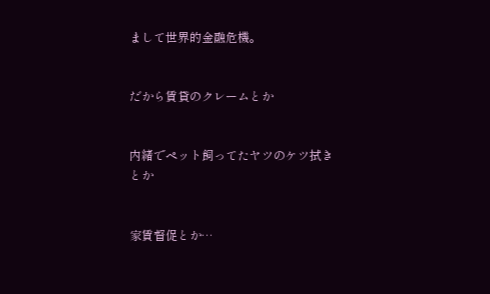まして世界的金融危機。


だから賃貸のクレームとか


内緒でペット飼ってたヤツのケツ拭きとか


家賃督促とか…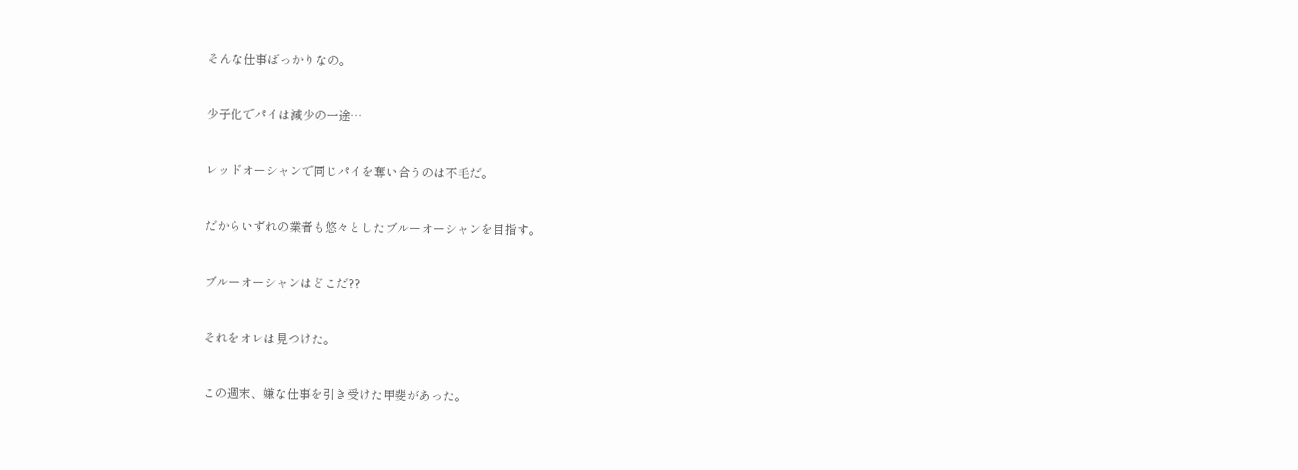そんな仕事ばっかりなの。


少子化でパイは減少の一途…


レッドオーシャンで同じパイを奪い合うのは不毛だ。


だからいずれの業者も悠々としたブルーオーシャンを目指す。


ブルーオーシャンはどこだ??


それをオレは見つけた。


この週末、嫌な仕事を引き受けた甲斐があった。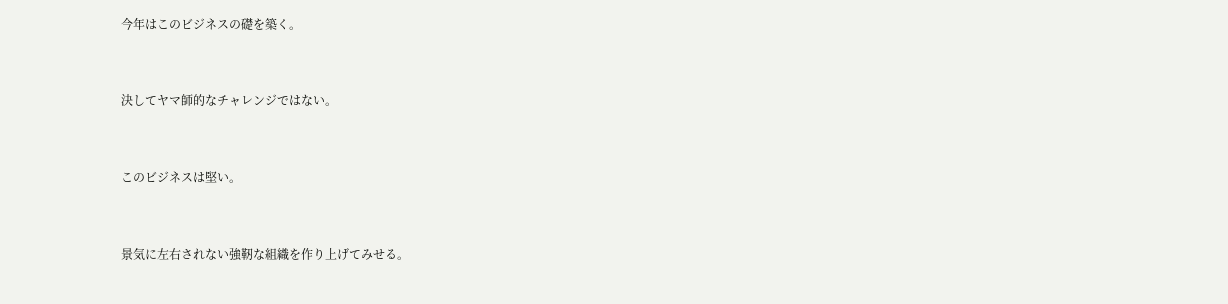今年はこのビジネスの礎を築く。


決してヤマ師的なチャレンジではない。


このビジネスは堅い。


景気に左右されない強靭な組織を作り上げてみせる。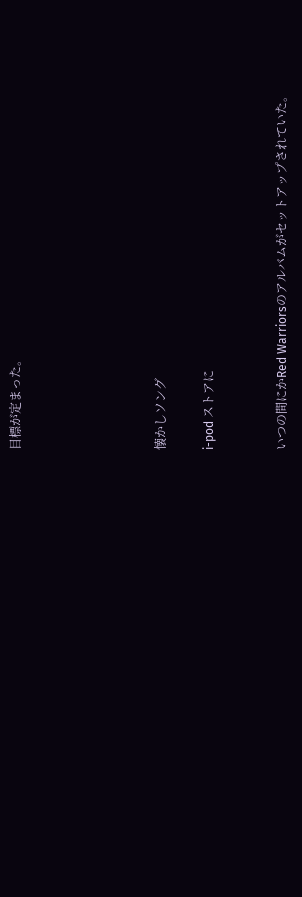目標が定まった。





懐かしソング

i-pod ストアに


いつの間にかRed Warriorsのアルバムがセットアップされていた。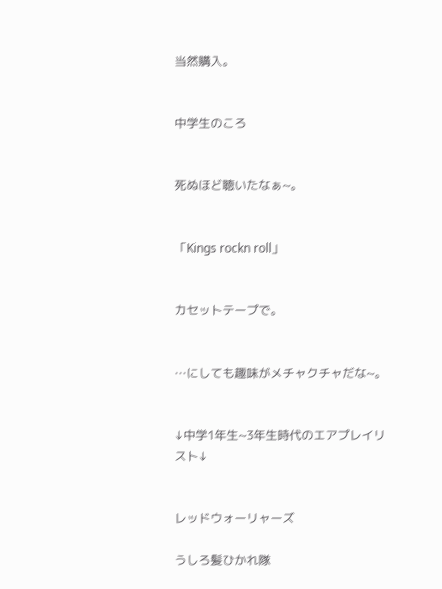当然購入。


中学生のころ


死ぬほど聴いたなぁ~。


「Kings rockn roll」


カセットテープで。


…にしても趣味がメチャクチャだな~。


↓中学1年生~3年生時代のエアプレイリスト↓


レッドウォーリャーズ

うしろ髪ひかれ隊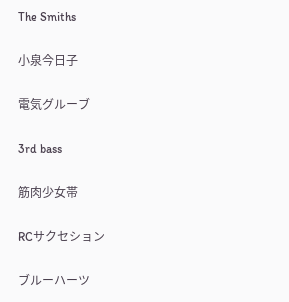The Smiths

小泉今日子

電気グルーブ

3rd bass

筋肉少女帯

RCサクセション

ブルーハーツ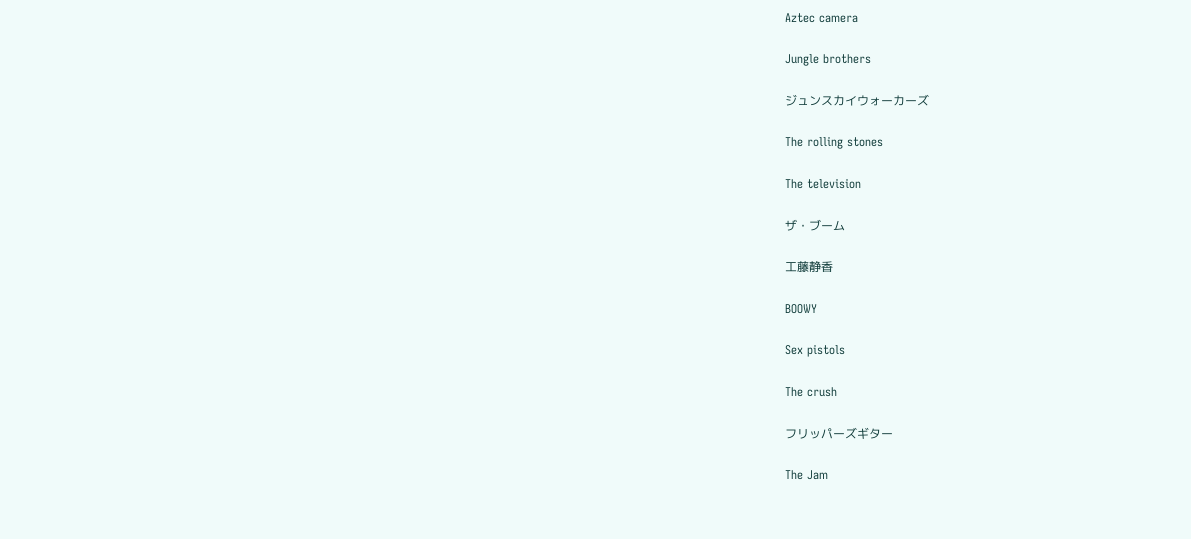Aztec camera

Jungle brothers

ジュンスカイウォーカーズ

The rolling stones

The television

ザ・ブーム

工藤静香

BOOWY

Sex pistols

The crush

フリッパーズギター

The Jam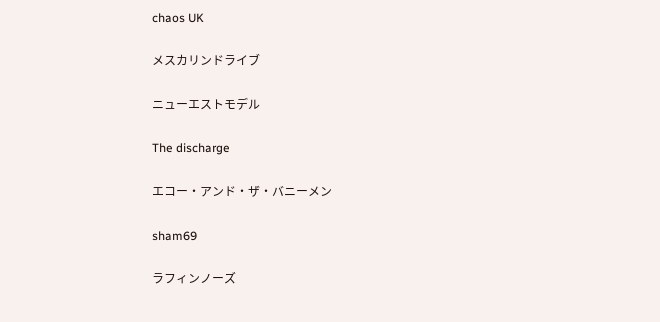chaos UK

メスカリンドライブ

ニューエストモデル

The discharge

エコー・アンド・ザ・バニーメン

sham69

ラフィンノーズ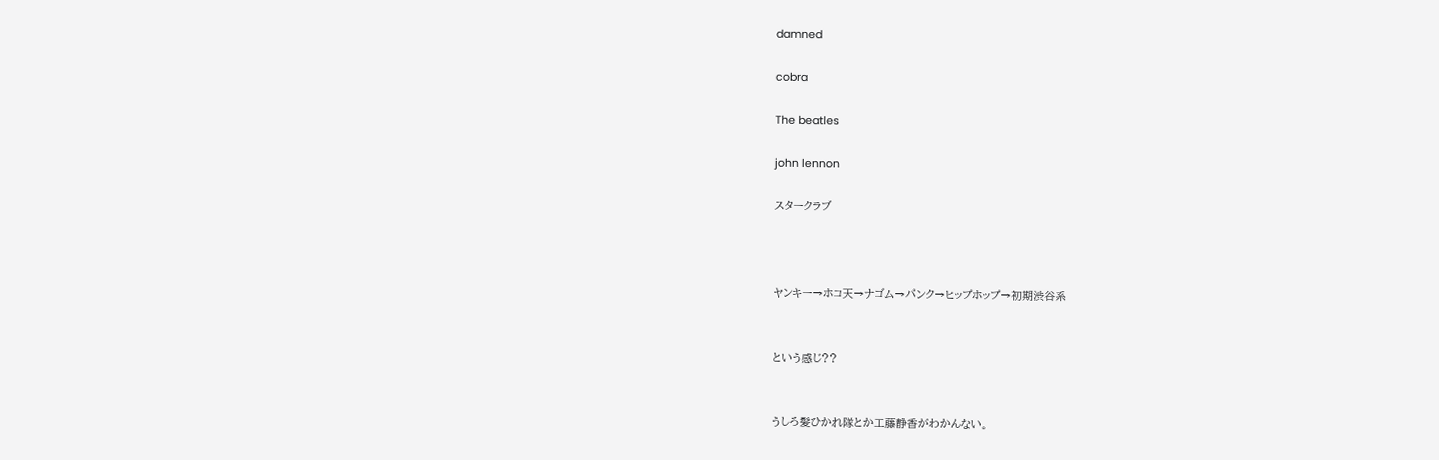damned

cobra

The beatles

john lennon

スタークラブ



ヤンキー→ホコ天→ナゴム→パンク→ヒップホップ→初期渋谷系


という感じ??


うしろ髪ひかれ隊とか工藤静香がわかんない。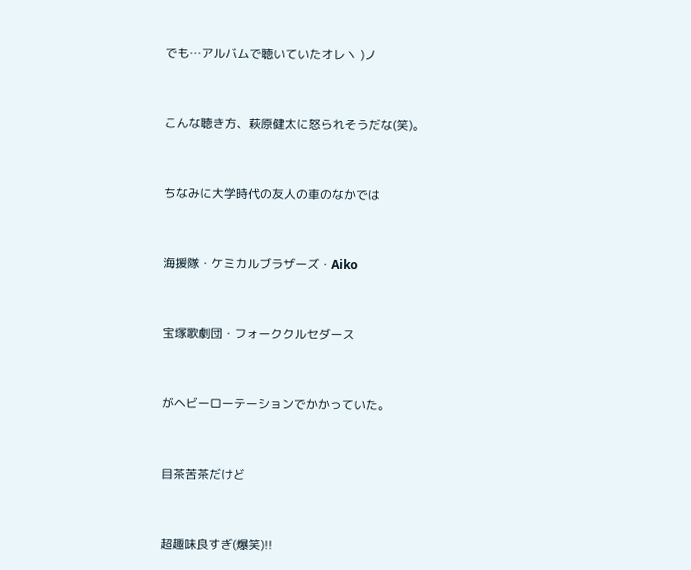でも…アルバムで聴いていたオレヽ )ノ


こんな聴き方、萩原健太に怒られそうだな(笑)。


ちなみに大学時代の友人の車のなかでは


海援隊・ケミカルブラザーズ・Aiko


宝塚歌劇団・フォーククルセダース


がヘビーローテーションでかかっていた。


目茶苦茶だけど


超趣味良すぎ(爆笑)!!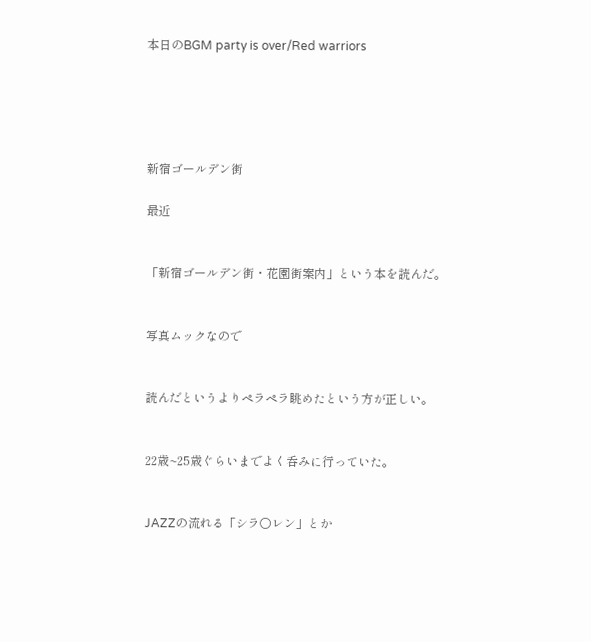本日のBGM party is over/Red warriors





新宿ゴールデン街

最近


「新宿ゴールデン街・花園街案内」という本を読んだ。


写真ムックなので


読んだというよりペラペラ眺めたという方が正しい。


22歳~25歳ぐらいまでよく呑みに行っていた。


JAZZの流れる「シラ○レン」とか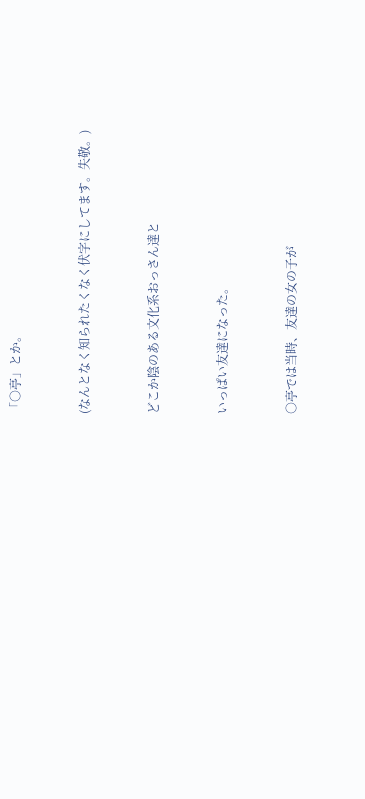「○亭」とか。


(なんとなく知られたくなく伏字にしてます。失敬。)


どこか陰のある文化系おっさん達と


いっぱい友達になった。


○亭では当時、友達の女の子が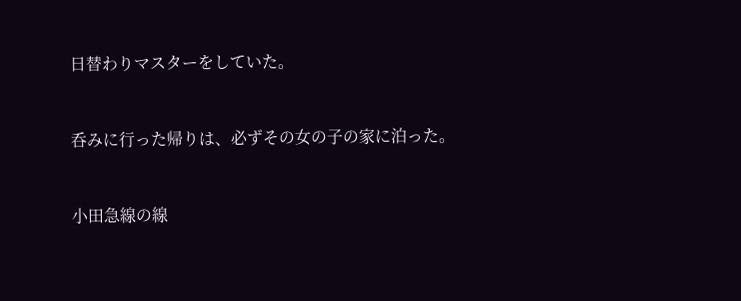日替わりマスターをしていた。


呑みに行った帰りは、必ずその女の子の家に泊った。


小田急線の線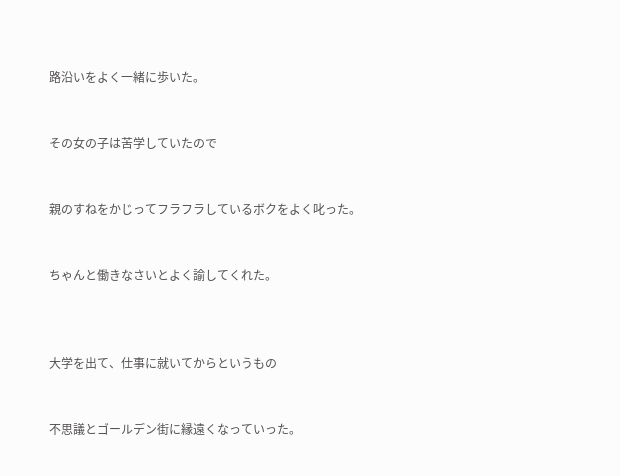路沿いをよく一緒に歩いた。


その女の子は苦学していたので


親のすねをかじってフラフラしているボクをよく叱った。


ちゃんと働きなさいとよく諭してくれた。



大学を出て、仕事に就いてからというもの


不思議とゴールデン街に縁遠くなっていった。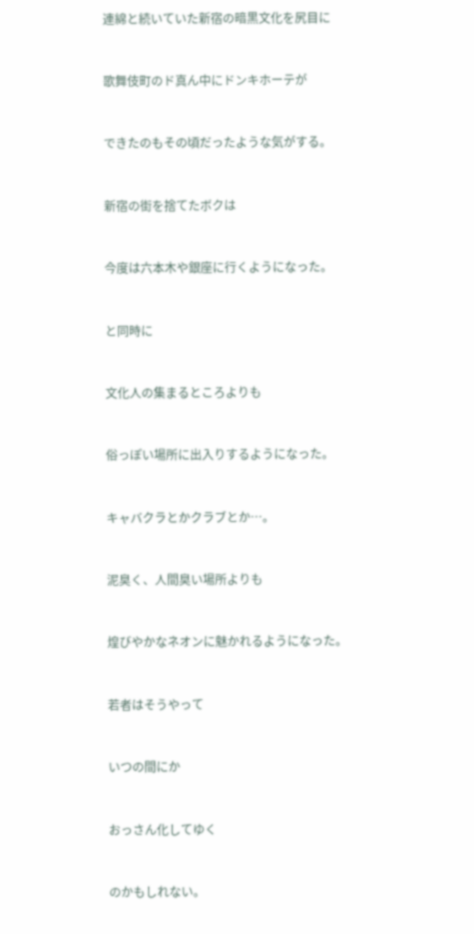連綿と続いていた新宿の暗黒文化を尻目に


歌舞伎町のド真ん中にドンキホーテが


できたのもその頃だったような気がする。


新宿の街を捨てたボクは


今度は六本木や銀座に行くようになった。


と同時に


文化人の集まるところよりも


俗っぽい場所に出入りするようになった。


キャバクラとかクラブとか…。


泥臭く、人間臭い場所よりも


煌びやかなネオンに魅かれるようになった。


若者はそうやって


いつの間にか


おっさん化してゆく


のかもしれない。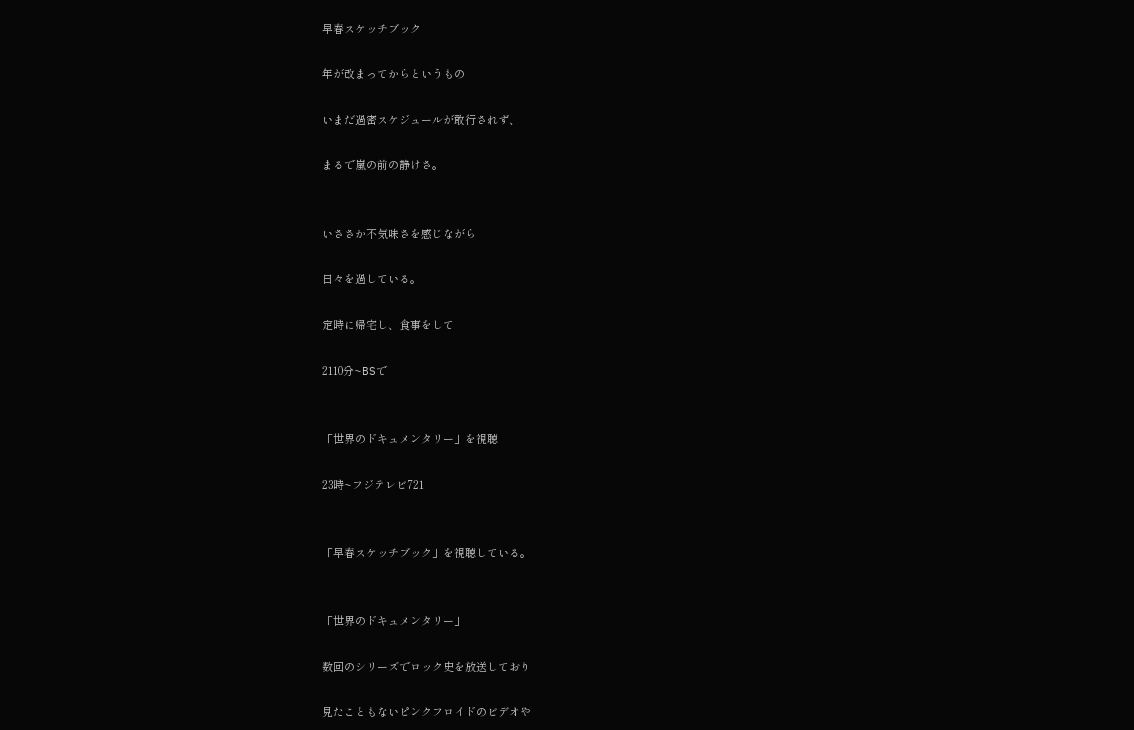早春スケッチブック

年が改まってからというもの

いまだ過密スケジュールが敢行されず、

まるで嵐の前の静けさ。


いささか不気味さを感じながら

日々を過している。

定時に帰宅し、食事をして

2110分~BSで


「世界のドキュメンタリー」を視聴

23時~フジテレビ721


「早春スケッチブック」を視聴している。


「世界のドキュメンタリー」

数回のシリーズでロック史を放送しており

見たこともないピンクフロイドのビデオや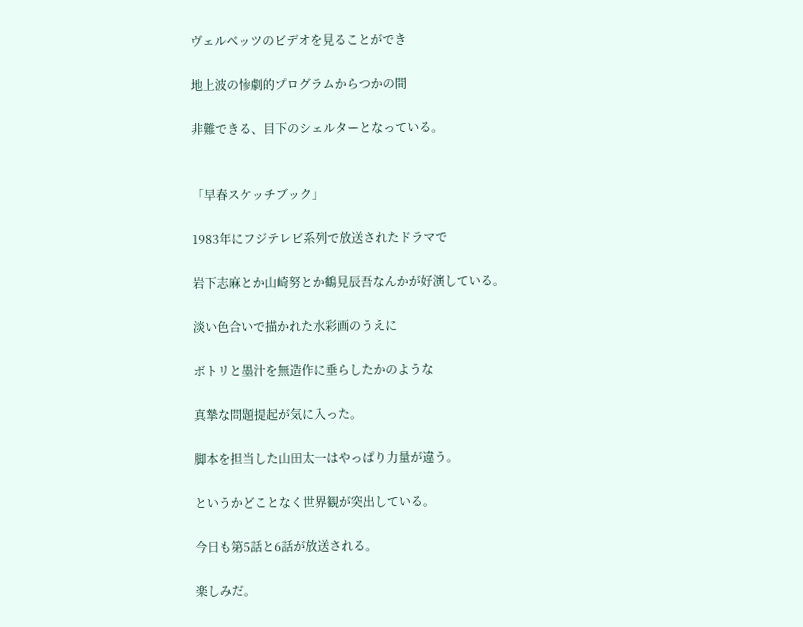ヴェルベッツのビデオを見ることができ

地上波の惨劇的プログラムからつかの間

非難できる、目下のシェルターとなっている。


「早春スケッチブック」

1983年にフジテレビ系列で放送されたドラマで

岩下志麻とか山崎努とか鶴見辰吾なんかが好演している。

淡い色合いで描かれた水彩画のうえに

ボトリと墨汁を無造作に垂らしたかのような

真摯な問題提起が気に入った。

脚本を担当した山田太一はやっぱり力量が違う。

というかどことなく世界観が突出している。

今日も第5話と6話が放送される。

楽しみだ。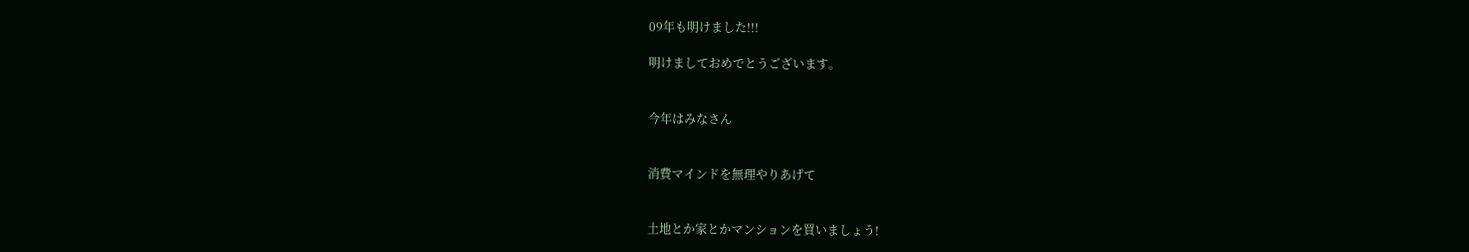09年も明けました!!!

明けましておめでとうございます。


今年はみなさん


消費マインドを無理やりあげて


土地とか家とかマンションを買いましょう!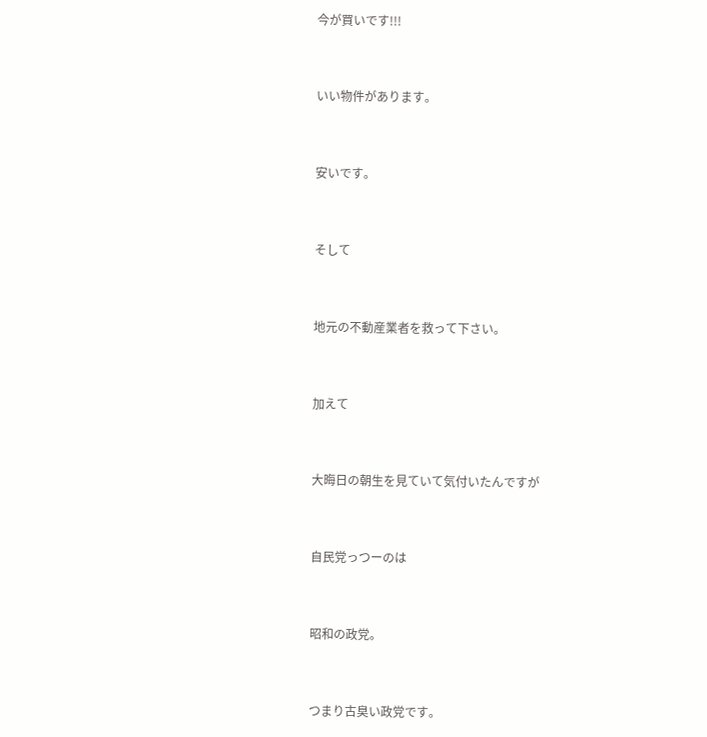今が買いです!!!


いい物件があります。


安いです。


そして


地元の不動産業者を救って下さい。


加えて


大晦日の朝生を見ていて気付いたんですが


自民党っつーのは


昭和の政党。


つまり古臭い政党です。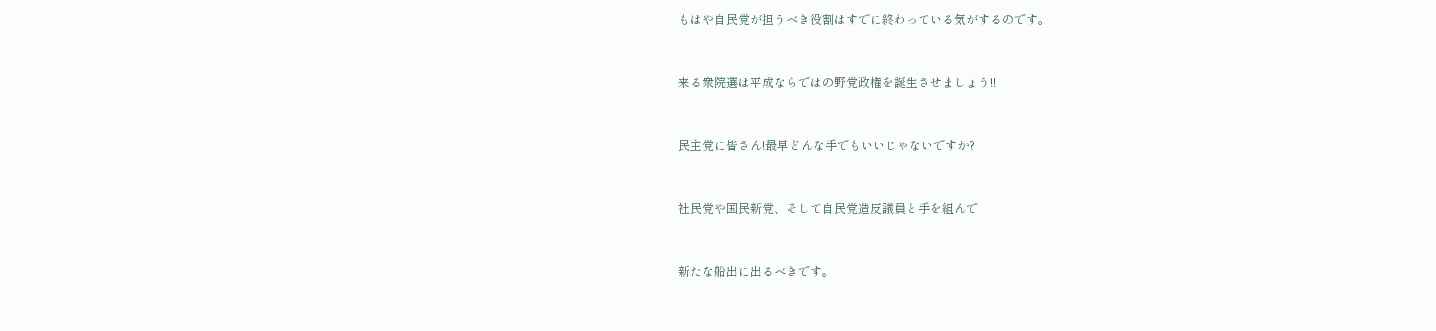もはや自民党が担うべき役割はすでに終わっている気がするのです。


来る衆院選は平成ならではの野党政権を誕生させましょう!!


民主党に皆さん!最早どんな手でもいいじゃないですか?


社民党や国民新党、そして自民党造反議員と手を組んで


新たな船出に出るべきです。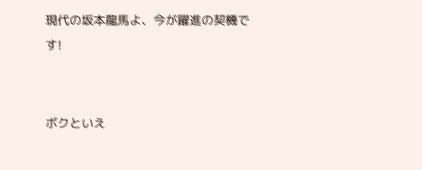現代の坂本龍馬よ、今が躍進の契機です!


ボクといえ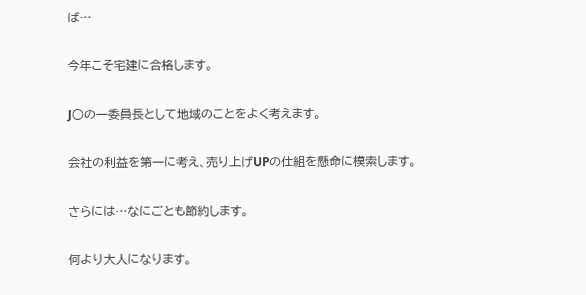ば…


今年こそ宅建に合格します。


J○の一委員長として地域のことをよく考えます。


会社の利益を第一に考え、売り上げUPの仕組を懸命に模索します。


さらには…なにごとも節約します。


何より大人になります。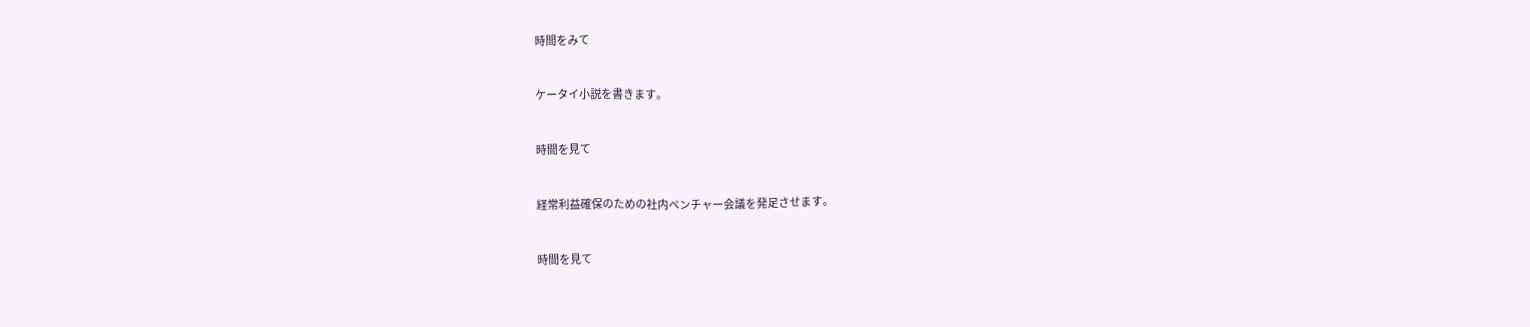時間をみて


ケータイ小説を書きます。


時間を見て


経常利益確保のための社内ベンチャー会議を発足させます。


時間を見て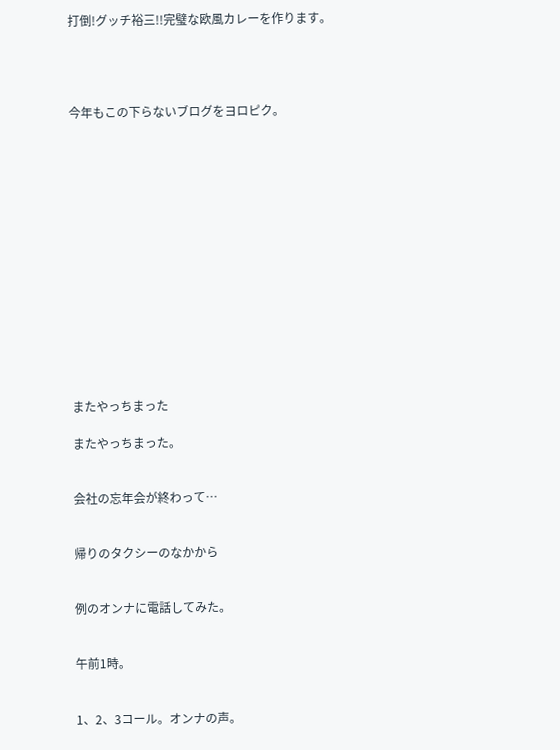打倒!グッチ裕三!!完璧な欧風カレーを作ります。




今年もこの下らないブログをヨロピク。















またやっちまった

またやっちまった。


会社の忘年会が終わって…


帰りのタクシーのなかから


例のオンナに電話してみた。


午前1時。


1、2、3コール。オンナの声。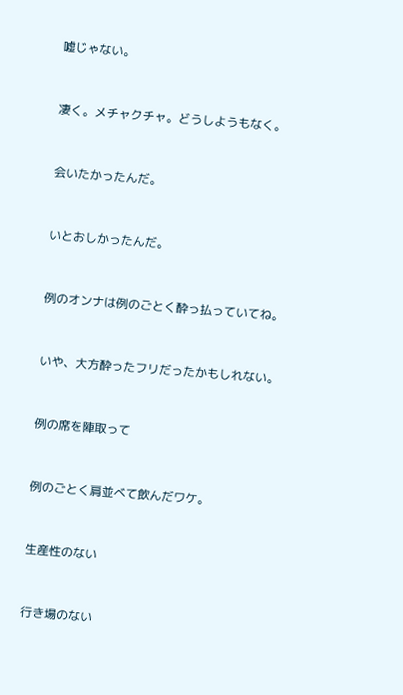嘘じゃない。


凄く。メチャクチャ。どうしようもなく。


会いたかったんだ。


いとおしかったんだ。


例のオンナは例のごとく酔っ払っていてね。


いや、大方酔ったフリだったかもしれない。


例の席を陣取って


例のごとく肩並べて飲んだワケ。


生産性のない


行き場のない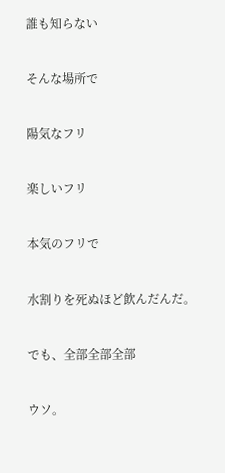誰も知らない


そんな場所で


陽気なフリ


楽しいフリ


本気のフリで


水割りを死ぬほど飲んだんだ。


でも、全部全部全部


ウソ。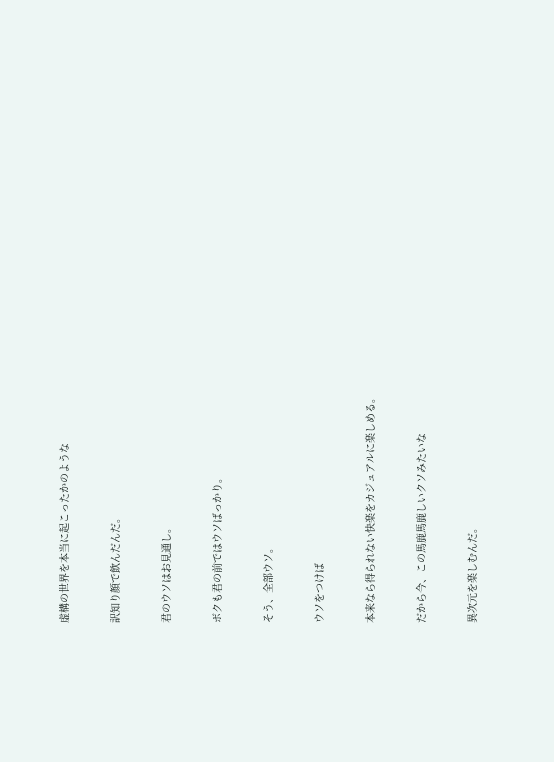虚構の世界を本当に起こったかのような


訳知り顔で飲んだんだ。


君のウソはお見通し。


ボクも君の前ではウソばっかり。


そう、全部ウソ。


ウソをつけば


本来なら得られない快楽をカジュアルに楽しめる。


だから今、この馬鹿馬鹿しいクソみたいな


異次元を楽しむんだ。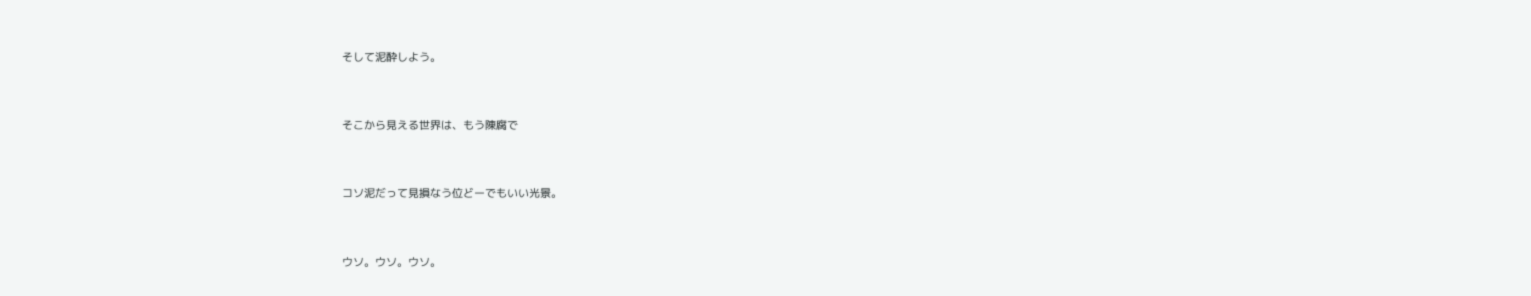そして泥酔しよう。


そこから見える世界は、もう陳腐で


コソ泥だって見損なう位どーでもいい光景。


ウソ。ウソ。ウソ。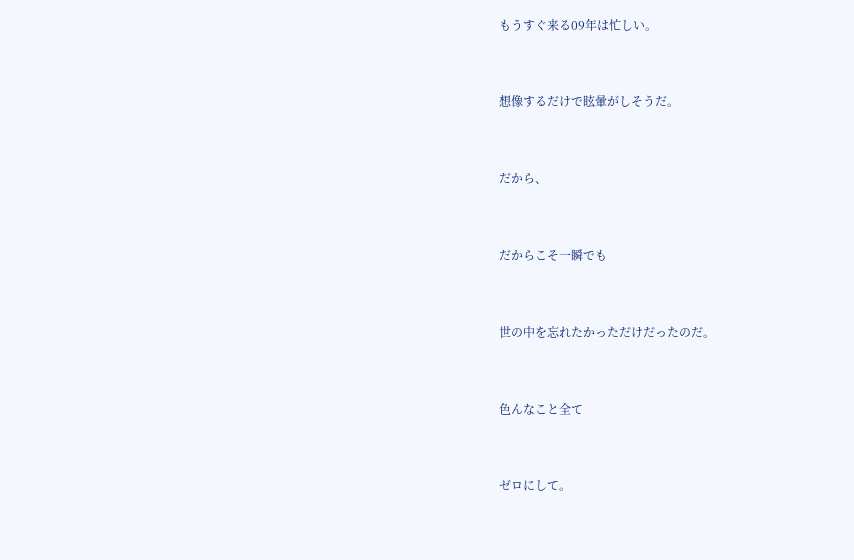もうすぐ来る09年は忙しい。


想像するだけで眩暈がしそうだ。


だから、


だからこそ一瞬でも


世の中を忘れたかっただけだったのだ。


色んなこと全て


ゼロにして。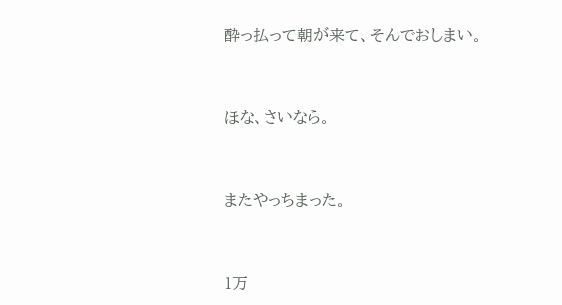酔っ払って朝が来て、そんでおしまい。


ほな、さいなら。


またやっちまった。


1万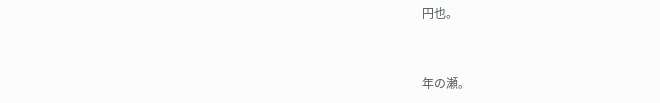円也。


年の瀬。